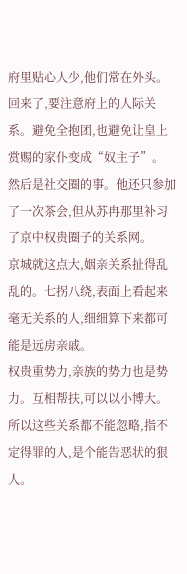府里贴心人少,他们常在外头。回来了,要注意府上的人际关系。避免全抱团,也避免让皇上赏赐的家仆变成“奴主子”。
然后是社交圈的事。他还只参加了一次茶会,但从苏冉那里补习了京中权贵圈子的关系网。
京城就这点大,姻亲关系扯得乱乱的。七拐八绕,表面上看起来毫无关系的人,细细算下来都可能是远房亲戚。
权贵重势力,亲族的势力也是势力。互相帮扶,可以以小博大。
所以这些关系都不能忽略,指不定得罪的人,是个能告恶状的狠人。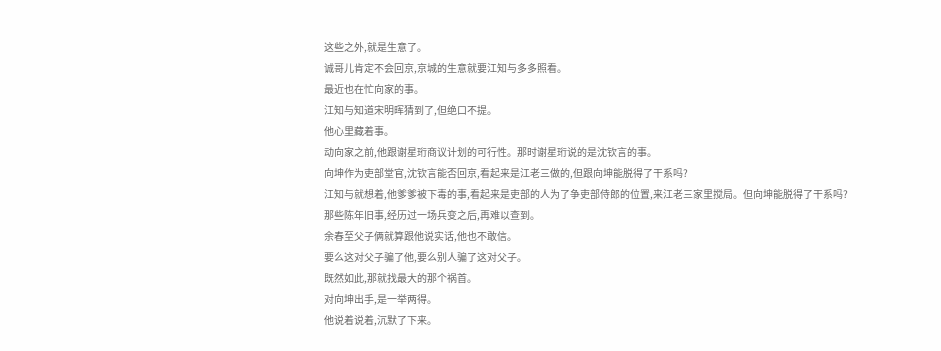这些之外,就是生意了。
诚哥儿肯定不会回京,京城的生意就要江知与多多照看。
最近也在忙向家的事。
江知与知道宋明晖猜到了,但绝口不提。
他心里藏着事。
动向家之前,他跟谢星珩商议计划的可行性。那时谢星珩说的是沈钦言的事。
向坤作为吏部堂官,沈钦言能否回京,看起来是江老三做的,但跟向坤能脱得了干系吗?
江知与就想着,他爹爹被下毒的事,看起来是吏部的人为了争吏部侍郎的位置,来江老三家里搅局。但向坤能脱得了干系吗?
那些陈年旧事,经历过一场兵变之后,再难以查到。
余春至父子俩就算跟他说实话,他也不敢信。
要么这对父子骗了他,要么别人骗了这对父子。
既然如此,那就找最大的那个祸首。
对向坤出手,是一举两得。
他说着说着,沉默了下来。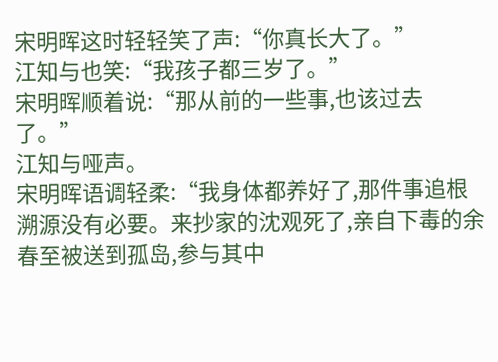宋明晖这时轻轻笑了声:“你真长大了。”
江知与也笑:“我孩子都三岁了。”
宋明晖顺着说:“那从前的一些事,也该过去了。”
江知与哑声。
宋明晖语调轻柔:“我身体都养好了,那件事追根溯源没有必要。来抄家的沈观死了,亲自下毒的余春至被送到孤岛,参与其中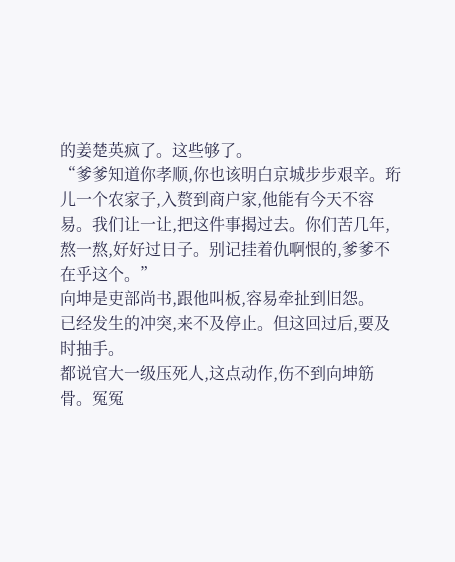的姜楚英疯了。这些够了。
“爹爹知道你孝顺,你也该明白京城步步艰辛。珩儿一个农家子,入赘到商户家,他能有今天不容易。我们让一让,把这件事揭过去。你们苦几年,熬一熬,好好过日子。别记挂着仇啊恨的,爹爹不在乎这个。”
向坤是吏部尚书,跟他叫板,容易牵扯到旧怨。
已经发生的冲突,来不及停止。但这回过后,要及时抽手。
都说官大一级压死人,这点动作,伤不到向坤筋骨。冤冤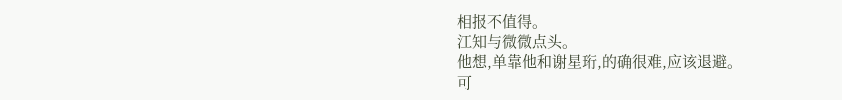相报不值得。
江知与微微点头。
他想,单靠他和谢星珩,的确很难,应该退避。
可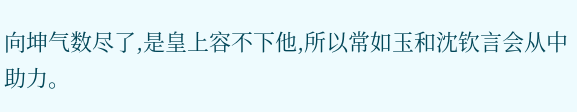向坤气数尽了,是皇上容不下他,所以常如玉和沈钦言会从中助力。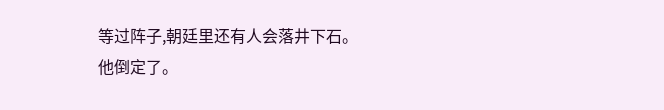等过阵子,朝廷里还有人会落井下石。
他倒定了。